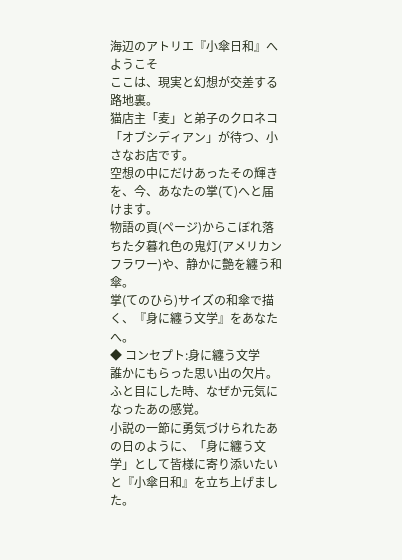海辺のアトリエ『小傘日和』へようこそ
ここは、現実と幻想が交差する路地裏。
猫店主「麦」と弟子のクロネコ「オブシディアン」が待つ、小さなお店です。
空想の中にだけあったその輝きを、今、あなたの掌(て)へと届けます。
物語の頁(ページ)からこぼれ落ちた夕暮れ色の鬼灯(アメリカンフラワー)や、静かに艶を纏う和傘。
掌(てのひら)サイズの和傘で描く、『身に纏う文学』をあなたへ。
◆ コンセプト:身に纏う文学
誰かにもらった思い出の欠片。
ふと目にした時、なぜか元気になったあの感覚。
小説の一節に勇気づけられたあの日のように、「身に纏う文学」として皆様に寄り添いたいと『小傘日和』を立ち上げました。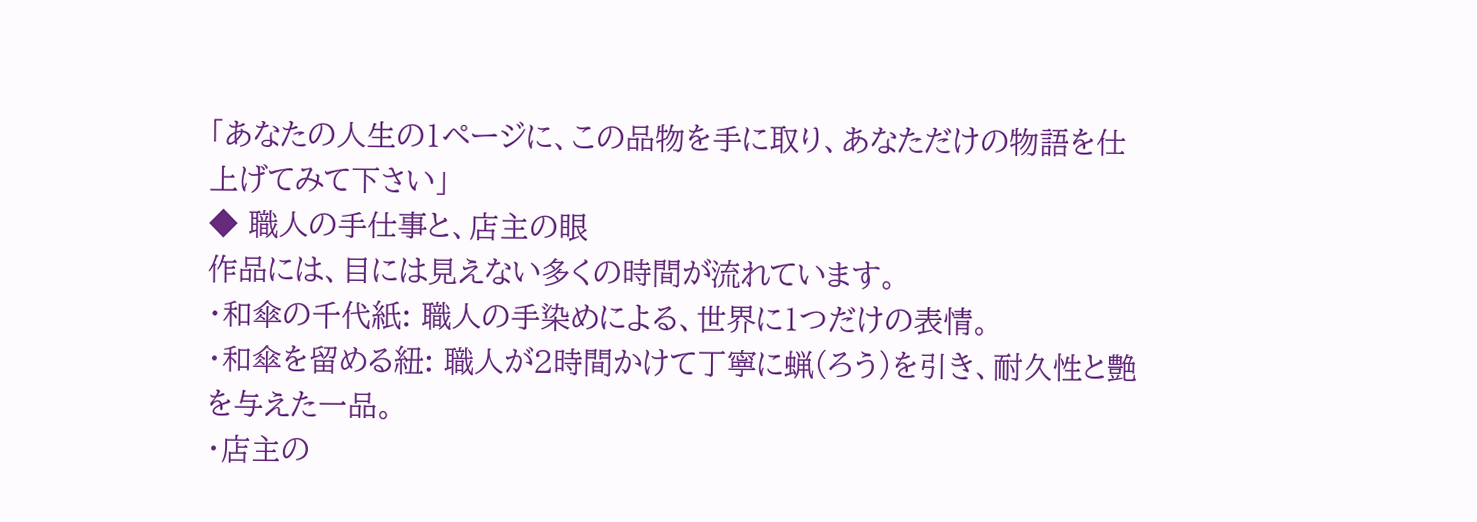「あなたの人生の1ページに、この品物を手に取り、あなただけの物語を仕上げてみて下さい」
◆ 職人の手仕事と、店主の眼
作品には、目には見えない多くの時間が流れています。
・和傘の千代紙: 職人の手染めによる、世界に1つだけの表情。
・和傘を留める紐: 職人が2時間かけて丁寧に蝋(ろう)を引き、耐久性と艶を与えた一品。
・店主の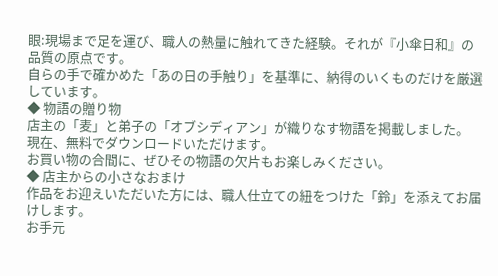眼:現場まで足を運び、職人の熱量に触れてきた経験。それが『小傘日和』の品質の原点です。
自らの手で確かめた「あの日の手触り」を基準に、納得のいくものだけを厳選しています。
◆ 物語の贈り物
店主の「麦」と弟子の「オブシディアン」が織りなす物語を掲載しました。
現在、無料でダウンロードいただけます。
お買い物の合間に、ぜひその物語の欠片もお楽しみください。
◆ 店主からの小さなおまけ
作品をお迎えいただいた方には、職人仕立ての紐をつけた「鈴」を添えてお届けします。
お手元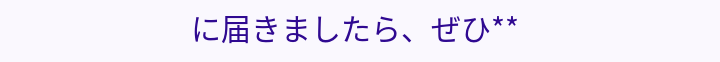に届きましたら、ぜひ**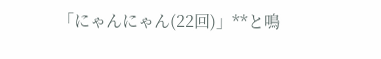「にゃんにゃん(22回)」**と鳴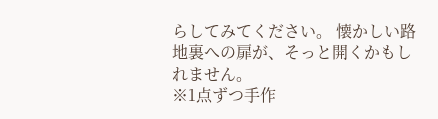らしてみてください。 懐かしい路地裏への扉が、そっと開くかもしれません。
※1点ずつ手作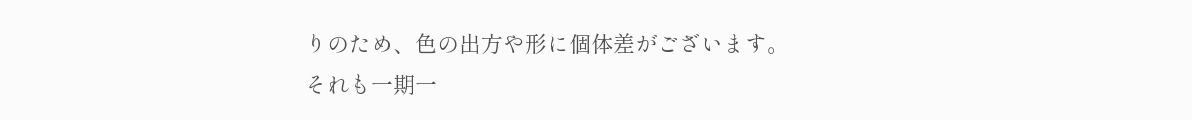りのため、色の出方や形に個体差がございます。
それも一期一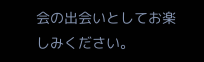会の出会いとしてお楽しみください。